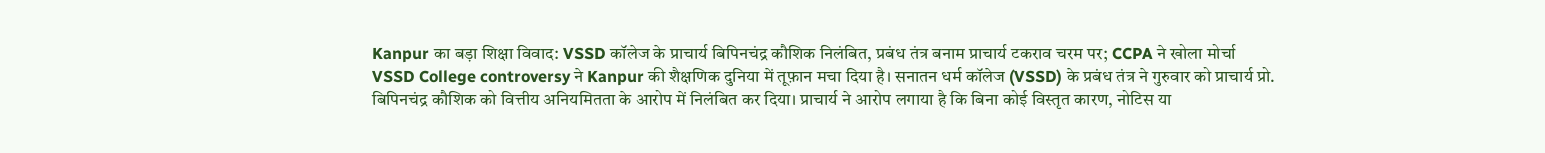Kanpur का बड़ा शिक्षा विवाद: VSSD कॉलेज के प्राचार्य बिपिनचंद्र कौशिक निलंबित, प्रबंध तंत्र बनाम प्राचार्य टकराव चरम पर; CCPA ने खोला मोर्चा
VSSD College controversy ने Kanpur की शैक्षणिक दुनिया में तूफ़ान मचा दिया है। सनातन धर्म कॉलेज (VSSD) के प्रबंध तंत्र ने गुरुवार को प्राचार्य प्रो. बिपिनचंद्र कौशिक को वित्तीय अनियमितता के आरोप में निलंबित कर दिया। प्राचार्य ने आरोप लगाया है कि बिना कोई विस्तृत कारण, नोटिस या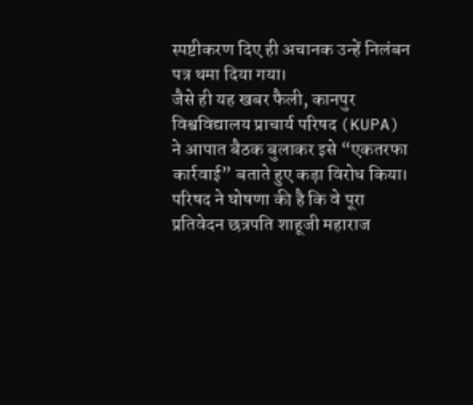स्पष्टीकरण दिए ही अचानक उन्हें निलंबन पत्र थमा दिया गया।
जैसे ही यह खबर फैली, कानपुर विश्वविद्यालय प्राचार्य परिषद (KUPA) ने आपात बैठक बुलाकर इसे “एकतरफा कार्रवाई” बताते हुए कड़ा विरोध किया। परिषद ने घोषणा की है कि वे पूरा प्रतिवेदन छत्रपति शाहूजी महाराज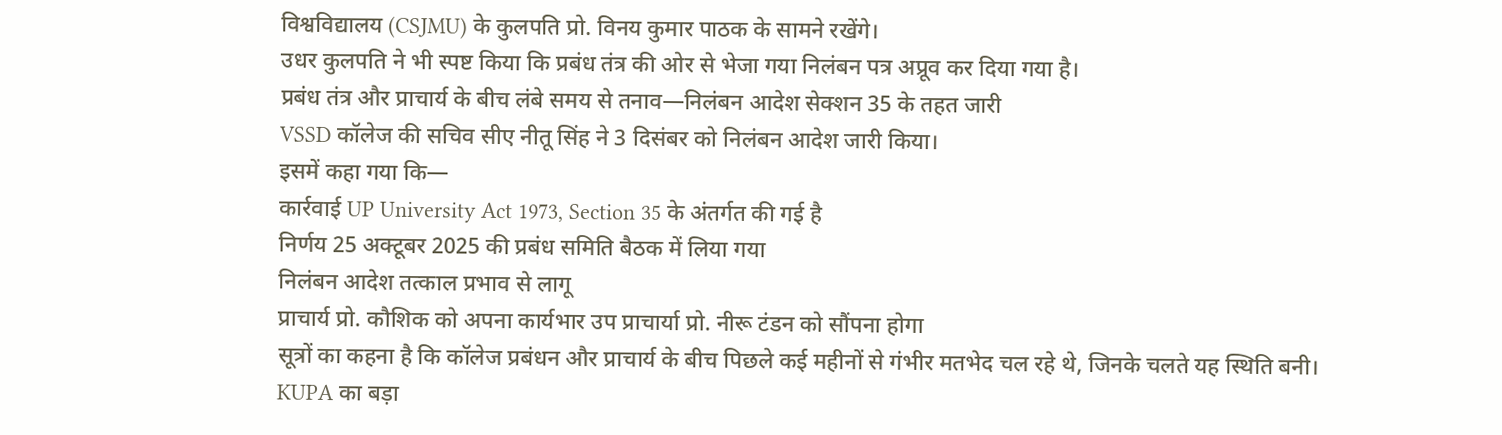विश्वविद्यालय (CSJMU) के कुलपति प्रो. विनय कुमार पाठक के सामने रखेंगे।
उधर कुलपति ने भी स्पष्ट किया कि प्रबंध तंत्र की ओर से भेजा गया निलंबन पत्र अप्रूव कर दिया गया है।
प्रबंध तंत्र और प्राचार्य के बीच लंबे समय से तनाव—निलंबन आदेश सेक्शन 35 के तहत जारी
VSSD कॉलेज की सचिव सीए नीतू सिंह ने 3 दिसंबर को निलंबन आदेश जारी किया।
इसमें कहा गया कि—
कार्रवाई UP University Act 1973, Section 35 के अंतर्गत की गई है
निर्णय 25 अक्टूबर 2025 की प्रबंध समिति बैठक में लिया गया
निलंबन आदेश तत्काल प्रभाव से लागू
प्राचार्य प्रो. कौशिक को अपना कार्यभार उप प्राचार्या प्रो. नीरू टंडन को सौंपना होगा
सूत्रों का कहना है कि कॉलेज प्रबंधन और प्राचार्य के बीच पिछले कई महीनों से गंभीर मतभेद चल रहे थे, जिनके चलते यह स्थिति बनी।
KUPA का बड़ा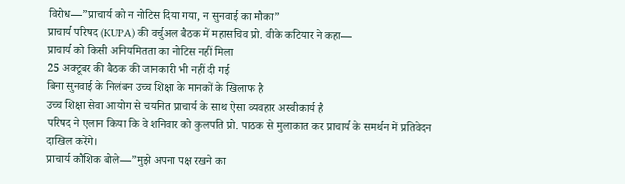विरोध—”प्राचार्य को न नोटिस दिया गया, न सुनवाई का मौका”
प्राचार्य परिषद (KUPA) की वर्चुअल बैठक में महासचिव प्रो. वीके कटियार ने कहा—
प्राचार्य को किसी अनियमितता का नोटिस नहीं मिला
25 अक्टूबर की बैठक की जानकारी भी नहीं दी गई
बिना सुनवाई के निलंबन उच्च शिक्षा के मानकों के खिलाफ है
उच्च शिक्षा सेवा आयोग से चयनित प्राचार्य के साथ ऐसा व्यवहार अस्वीकार्य है
परिषद ने एलान किया कि वे शनिवार को कुलपति प्रो. पाठक से मुलाकात कर प्राचार्य के समर्थन में प्रतिवेदन दाखिल करेंगे।
प्राचार्य कौशिक बोले—”मुझे अपना पक्ष रखने का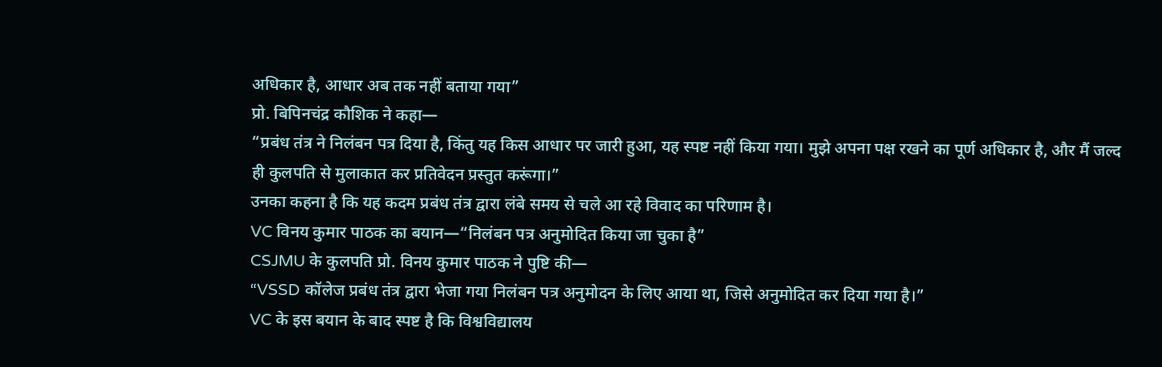अधिकार है, आधार अब तक नहीं बताया गया”
प्रो. बिपिनचंद्र कौशिक ने कहा—
“प्रबंध तंत्र ने निलंबन पत्र दिया है, किंतु यह किस आधार पर जारी हुआ, यह स्पष्ट नहीं किया गया। मुझे अपना पक्ष रखने का पूर्ण अधिकार है, और मैं जल्द ही कुलपति से मुलाकात कर प्रतिवेदन प्रस्तुत करूंगा।”
उनका कहना है कि यह कदम प्रबंध तंत्र द्वारा लंबे समय से चले आ रहे विवाद का परिणाम है।
VC विनय कुमार पाठक का बयान—“निलंबन पत्र अनुमोदित किया जा चुका है”
CSJMU के कुलपति प्रो. विनय कुमार पाठक ने पुष्टि की—
“VSSD कॉलेज प्रबंध तंत्र द्वारा भेजा गया निलंबन पत्र अनुमोदन के लिए आया था, जिसे अनुमोदित कर दिया गया है।”
VC के इस बयान के बाद स्पष्ट है कि विश्वविद्यालय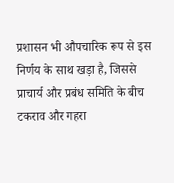प्रशासन भी औपचारिक रूप से इस निर्णय के साथ खड़ा है, जिससे प्राचार्य और प्रबंध समिति के बीच टकराव और गहरा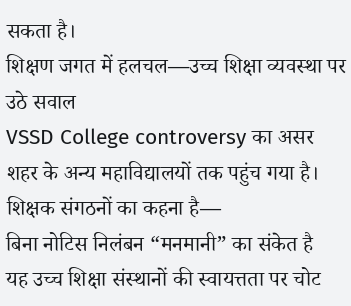सकता है।
शिक्षण जगत में हलचल—उच्च शिक्षा व्यवस्था पर उठे सवाल
VSSD College controversy का असर शहर के अन्य महाविद्यालयों तक पहुंच गया है।
शिक्षक संगठनों का कहना है—
बिना नोटिस निलंबन “मनमानी” का संकेत है
यह उच्च शिक्षा संस्थानों की स्वायत्तता पर चोट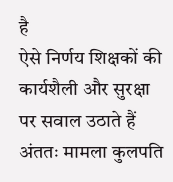है
ऐसे निर्णय शिक्षकों की कार्यशैली और सुरक्षा पर सवाल उठाते हैं
अंततः मामला कुलपति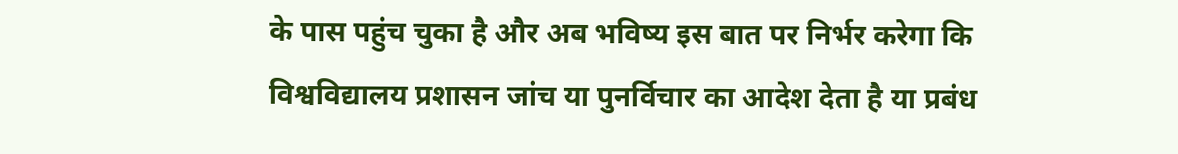के पास पहुंच चुका है और अब भविष्य इस बात पर निर्भर करेगा कि विश्वविद्यालय प्रशासन जांच या पुनर्विचार का आदेश देता है या प्रबंध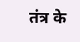तंत्र के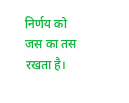निर्णय को जस का तस रखता है।